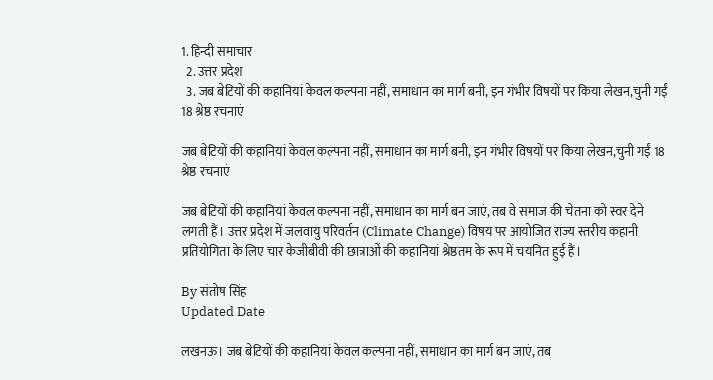1. हिन्दी समाचार
  2. उत्तर प्रदेश
  3. जब बेटियों की कहानियां केवल कल्पना नहीं, समाधान का मार्ग बनी, इन गंभीर विषयों पर किया लेखन,चुनी गईं 18 श्रेष्ठ रचनाएं

जब बेटियों की कहानियां केवल कल्पना नहीं, समाधान का मार्ग बनी, इन गंभीर विषयों पर किया लेखन,चुनी गईं 18 श्रेष्ठ रचनाएं

जब बेटियों की कहानियां केवल कल्पना नहीं, समाधान का मार्ग बन जाएं, तब वे समाज की चेतना को स्वर देने लगती हैं। उत्तर प्रदेश में जलवायु परिवर्तन (Climate Change) विषय पर आयोजित राज्य स्तरीय कहानी प्रतियोगिता के लिए चार केजीबीवी की छात्राओं की कहानियां श्रेष्ठतम के रूप में चयनित हुई हैं।

By संतोष सिंह
Updated Date

लखनऊ। जब बेटियों की कहानियां केवल कल्पना नहीं, समाधान का मार्ग बन जाएं, तब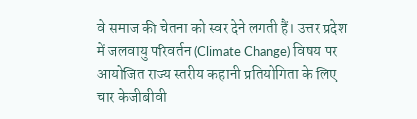वे समाज की चेतना को स्वर देने लगती हैं। उत्तर प्रदेश में जलवायु परिवर्तन (Climate Change) विषय पर आयोजित राज्य स्तरीय कहानी प्रतियोगिता के लिए चार केजीबीवी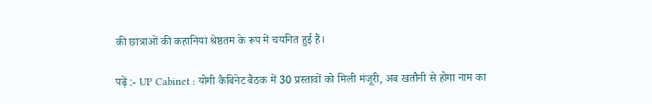की छात्राओं की कहानियां श्रेष्ठतम के रूप में चयनित हुई हैं।

पढ़ें :- UP Cabinet : योगी कैबिनेट बैठक में 30 प्रस्तावों को मिली मंजूरी, अब खतौनी से होगा नाम का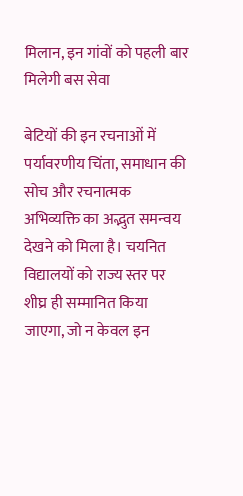मिलान, इन गांवों को पहली बार मिलेगी बस सेवा

बेटियों की इन रचनाओं में पर्यावरणीय चिंता, समाधान की सोच और रचनात्मक अभिव्यक्ति का अद्भुत समन्वय देखने को मिला है। चयनित विद्यालयों को राज्य स्तर पर शीघ्र ही सम्मानित किया जाएगा, जो न केवल इन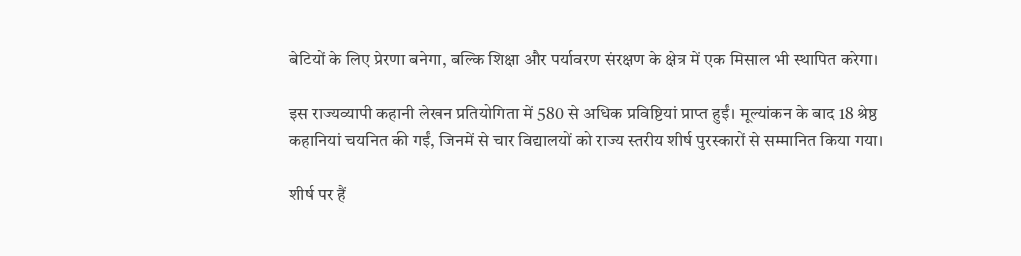बेटियों के लिए प्रेरणा बनेगा, बल्कि शिक्षा और पर्यावरण संरक्षण के क्षेत्र में एक मिसाल भी स्थापित करेगा।

इस राज्यव्यापी कहानी लेखन प्रतियोगिता में 580 से अधिक प्रविष्टियां प्राप्त हुईं। मूल्यांकन के बाद 18 श्रेष्ठ कहानियां चयनित की गईं, जिनमें से चार विद्यालयों को राज्य स्तरीय शीर्ष पुरस्कारों से सम्मानित किया गया।

शीर्ष पर हैं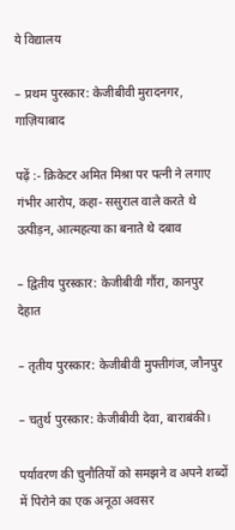ये विद्यालय

– प्रथम पुरस्कार: केजीबीवी मुरादनगर, गाज़ियाबाद

पढ़ें :- क्रिकेटर अमित मिश्रा पर पत्नी ने लगाए गंभीर आरोप, कहा- ससुराल वाले करते थे उत्पीड़न, आत्महत्या का बनाते थे दबाव

– द्वितीय पुरस्कार: केजीबीवी गौंरा, कानपुर देहात

– तृतीय पुरस्कार: केजीबीवी मुफ्तीगंज, जौनपुर

– चतुर्थ पुरस्कार: केजीबीवी देवा, बाराबंकी।

पर्यावरण की चुनौतियों को समझने व अपने शब्दों में पिरोने का एक अनूठा अवसर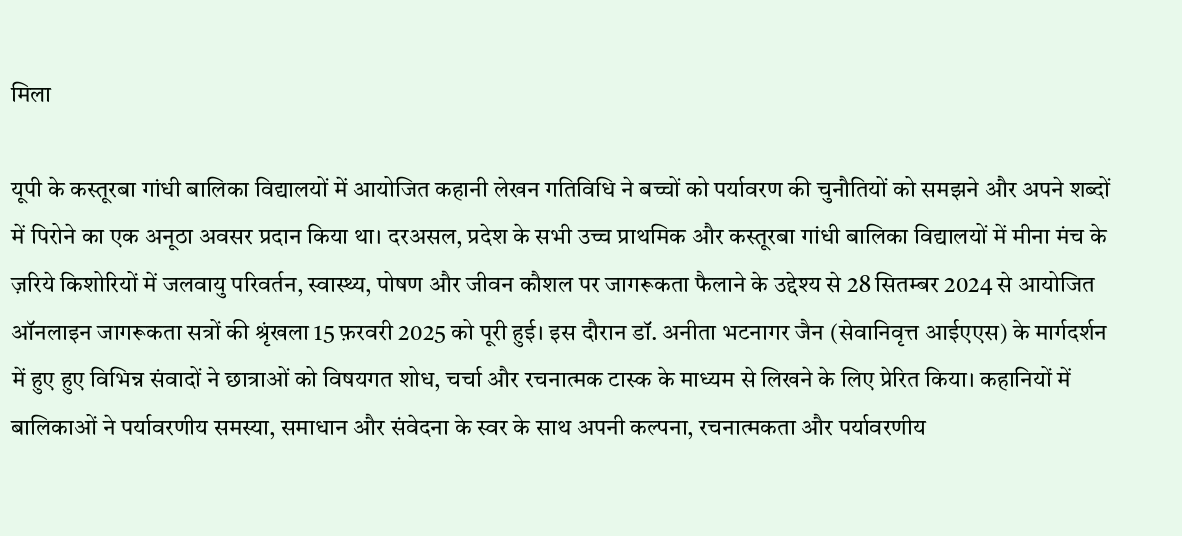मिला

यूपी के कस्तूरबा गांधी बालिका विद्यालयों में आयोजित कहानी लेखन गतिविधि ने बच्चों को पर्यावरण की चुनौतियों को समझने और अपने शब्दों में पिरोने का एक अनूठा अवसर प्रदान किया था। दरअसल, प्रदेश के सभी उच्च प्राथमिक और कस्तूरबा गांधी बालिका विद्यालयों में मीना मंच के ज़रिये किशोरियों में जलवायु परिवर्तन, स्वास्थ्य, पोषण और जीवन कौशल पर जागरूकता फैलाने के उद्देश्य से 28 सितम्बर 2024 से आयोजित ऑनलाइन जागरूकता सत्रों की श्रृंखला 15 फ़रवरी 2025 को पूरी हुई। इस दौरान डॉ. अनीता भटनागर जैन (सेवानिवृत्त आईएएस) के मार्गदर्शन में हुए हुए विभिन्न संवादों ने छात्राओं को विषयगत शोध, चर्चा और रचनात्मक टास्क के माध्यम से लिखने के लिए प्रेरित किया। कहानियों में बालिकाओं ने पर्यावरणीय समस्या, समाधान और संवेदना के स्वर के साथ अपनी कल्पना, रचनात्मकता और पर्यावरणीय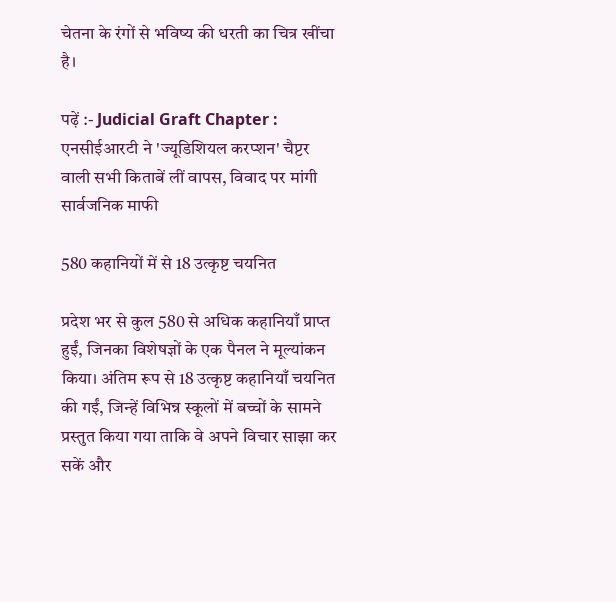चेतना के रंगों से भविष्य की धरती का चित्र खींचा है।

पढ़ें :- Judicial Graft Chapter : एनसीईआरटी ने 'ज्यूडिशियल करप्शन' चैप्टर वाली सभी किताबें लीं वापस, विवाद पर मांगी सार्वजनिक माफी

580 कहानियों में से 18 उत्कृष्ट चयनित

प्रदेश भर से कुल 580 से अधिक कहानियाँ प्राप्त हुईं, जिनका विशेषज्ञों के एक पैनल ने मूल्यांकन किया। अंतिम रूप से 18 उत्कृष्ट कहानियाँ चयनित की गईं, जिन्हें विभिन्न स्कूलों में बच्चों के सामने प्रस्तुत किया गया ताकि वे अपने विचार साझा कर सकें और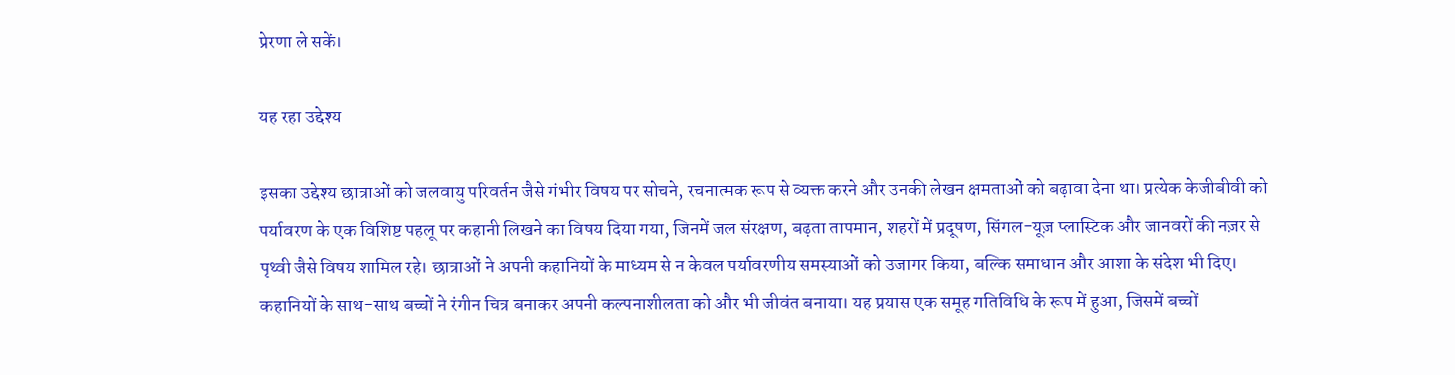प्रेरणा ले सकें।

यह रहा उद्देश्य

इसका उद्देश्य छात्राओं को जलवायु परिवर्तन जैसे गंभीर विषय पर सोचने, रचनात्मक रूप से व्यक्त करने और उनकी लेखन क्षमताओं को बढ़ावा देना था। प्रत्येक केजीबीवी को पर्यावरण के एक विशिष्ट पहलू पर कहानी लिखने का विषय दिया गया, जिनमें जल संरक्षण, बढ़ता तापमान, शहरों में प्रदूषण, सिंगल-यूज़ प्लास्टिक और जानवरों की नज़र से पृथ्वी जैसे विषय शामिल रहे। छात्राओं ने अपनी कहानियों के माध्यम से न केवल पर्यावरणीय समस्याओं को उजागर किया, बल्कि समाधान और आशा के संदेश भी दिए। कहानियों के साथ-साथ बच्चों ने रंगीन चित्र बनाकर अपनी कल्पनाशीलता को और भी जीवंत बनाया। यह प्रयास एक समूह गतिविधि के रूप में हुआ, जिसमें बच्चों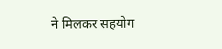ने मिलकर सहयोग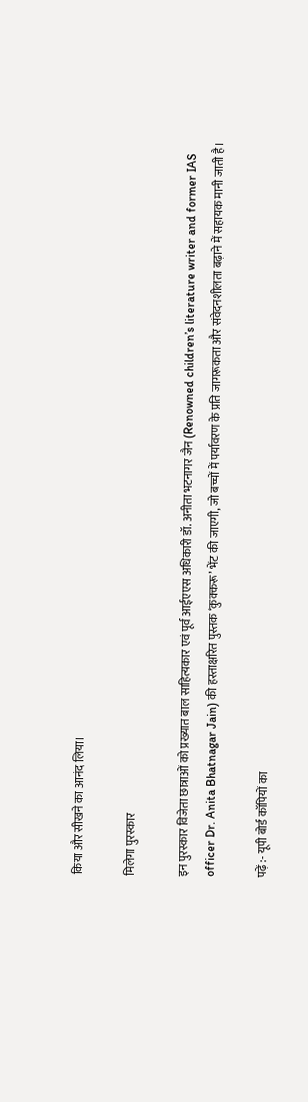किया और सीखने का आनंद लिया।

मिलेगा पुरस्कार

इन पुरस्कार विजेता छात्राओं को प्रख्यात बाल साहित्यकार एवं पूर्व आईएएस अधिकारी डॉ. अनीता भटनागर जैन (Renowned children’s literature writer and former IAS officer Dr. Anita Bhatnagar Jain) की हस्ताक्षरित पुस्तक ‘कुक्करू’ भेंट की जाएगी, जो बच्चों में पर्यावरण के प्रति जागरूकता और संवेदनशीलता बढ़ाने में सहायक मानी जाती है।

पढ़ें :- यूपी बोर्ड कॉपियों का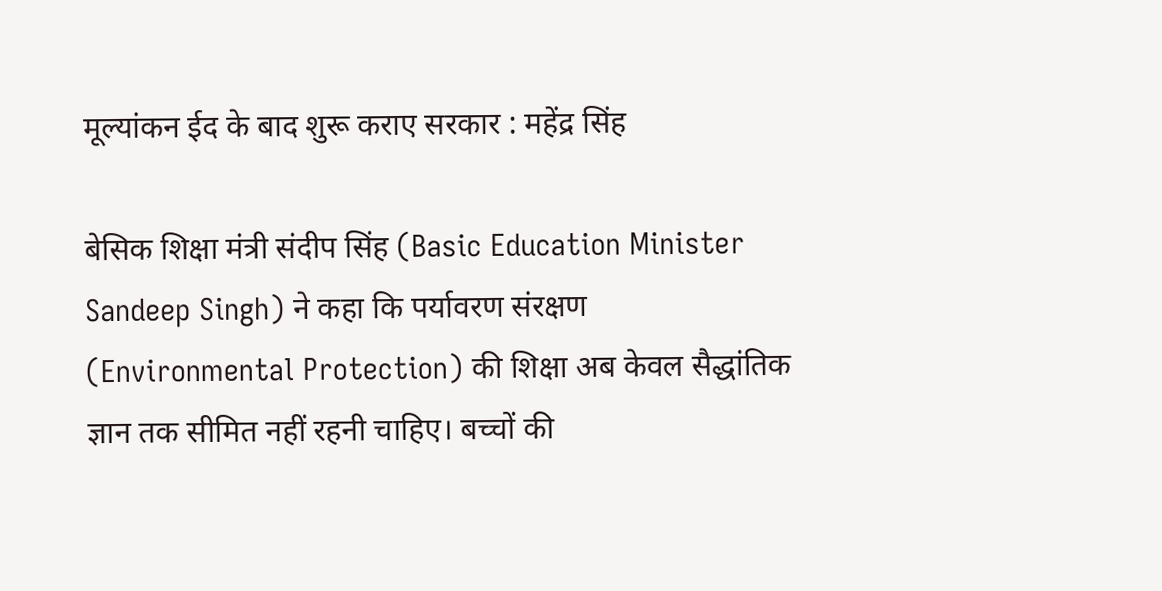मूल्यांकन ईद के बाद शुरू कराए सरकार : महेंद्र सिंह

बेसिक शिक्षा मंत्री संदीप सिंह (Basic Education Minister Sandeep Singh) ने कहा कि पर्यावरण संरक्षण (Environmental Protection) की शिक्षा अब केवल सैद्धांतिक ज्ञान तक सीमित नहीं रहनी चाहिए। बच्चों की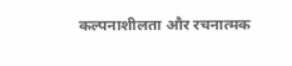कल्पनाशीलता और रचनात्मक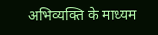अभिव्यक्ति के माध्यम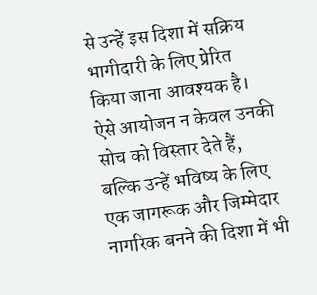से उन्हें इस दिशा में सक्रिय भागीदारी के लिए प्रेरित किया जाना आवश्यक है। ऐसे आयोजन न केवल उनकी सोच को विस्तार देते हैं, बल्कि उन्हें भविष्य के लिए एक जागरूक और जिम्मेदार नागरिक बनने की दिशा में भी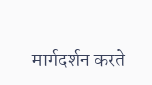मार्गदर्शन करते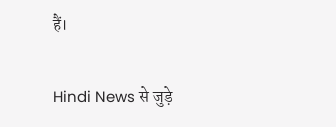हैं।

Hindi News से जुड़े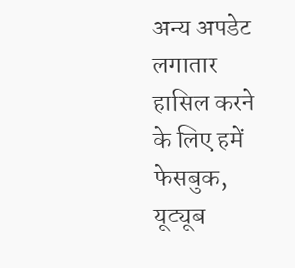अन्य अपडेट लगातार हासिल करने के लिए हमें फेसबुक, यूट्यूब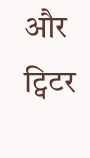और ट्विटर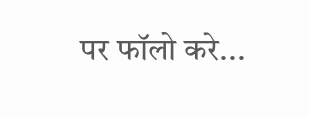पर फॉलो करे...